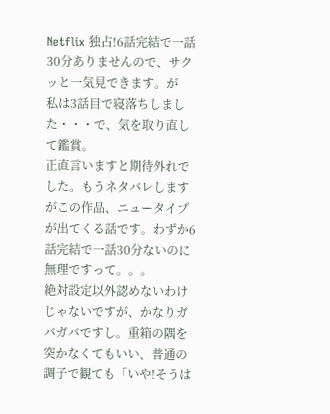Netflix 独占!6話完結で一話30分ありませんので、サクッと一気見できます。が
私は3話目で寝落ちしました・・・で、気を取り直して鑑賞。
正直言いますと期待外れでした。もうネタバレしますがこの作品、ニュータイプが出てくる話です。わずか6話完結で一話30分ないのに無理ですって。。。
絶対設定以外認めないわけじゃないですが、かなりガバガバですし。重箱の隅を突かなくてもいい、普通の調子で観ても「いや!そうは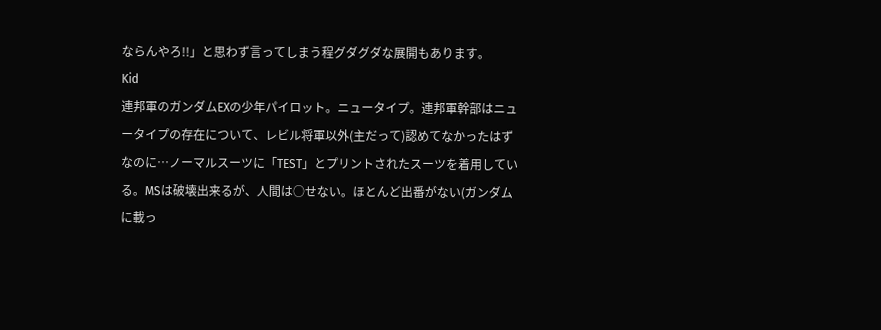ならんやろ!!」と思わず言ってしまう程グダグダな展開もあります。
Kid
連邦軍のガンダムEXの少年パイロット。ニュータイプ。連邦軍幹部はニュータイプの存在について、レビル将軍以外(主だって)認めてなかったはずなのに…ノーマルスーツに「TEST」とプリントされたスーツを着用している。MSは破壊出来るが、人間は○せない。ほとんど出番がない(ガンダムに載っ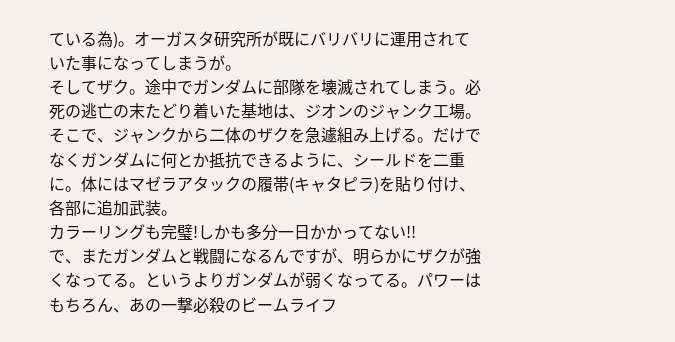ている為)。オーガスタ研究所が既にバリバリに運用されていた事になってしまうが。
そしてザク。途中でガンダムに部隊を壊滅されてしまう。必死の逃亡の末たどり着いた基地は、ジオンのジャンク工場。
そこで、ジャンクから二体のザクを急遽組み上げる。だけでなくガンダムに何とか抵抗できるように、シールドを二重に。体にはマゼラアタックの履帯(キャタピラ)を貼り付け、各部に追加武装。
カラーリングも完璧!しかも多分一日かかってない!!
で、またガンダムと戦闘になるんですが、明らかにザクが強くなってる。というよりガンダムが弱くなってる。パワーはもちろん、あの一撃必殺のビームライフ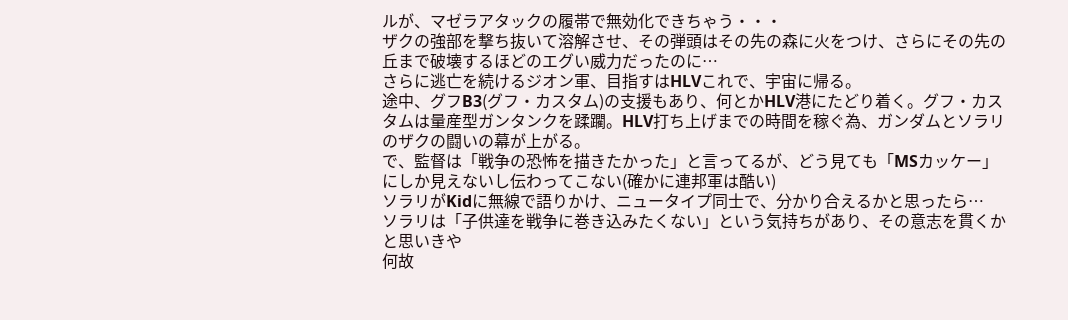ルが、マゼラアタックの履帯で無効化できちゃう・・・
ザクの強部を撃ち抜いて溶解させ、その弾頭はその先の森に火をつけ、さらにその先の丘まで破壊するほどのエグい威力だったのに…
さらに逃亡を続けるジオン軍、目指すはHLVこれで、宇宙に帰る。
途中、グフB3(グフ・カスタム)の支援もあり、何とかHLV港にたどり着く。グフ・カスタムは量産型ガンタンクを蹂躙。HLV打ち上げまでの時間を稼ぐ為、ガンダムとソラリのザクの闘いの幕が上がる。
で、監督は「戦争の恐怖を描きたかった」と言ってるが、どう見ても「MSカッケー」にしか見えないし伝わってこない(確かに連邦軍は酷い)
ソラリがKidに無線で語りかけ、ニュータイプ同士で、分かり合えるかと思ったら…
ソラリは「子供達を戦争に巻き込みたくない」という気持ちがあり、その意志を貫くかと思いきや
何故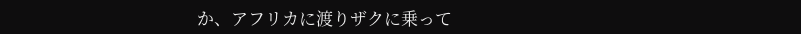か、アフリカに渡りザクに乗って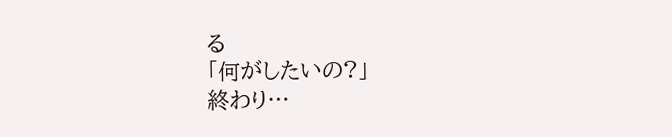る
「何がしたいの?」
終わり…